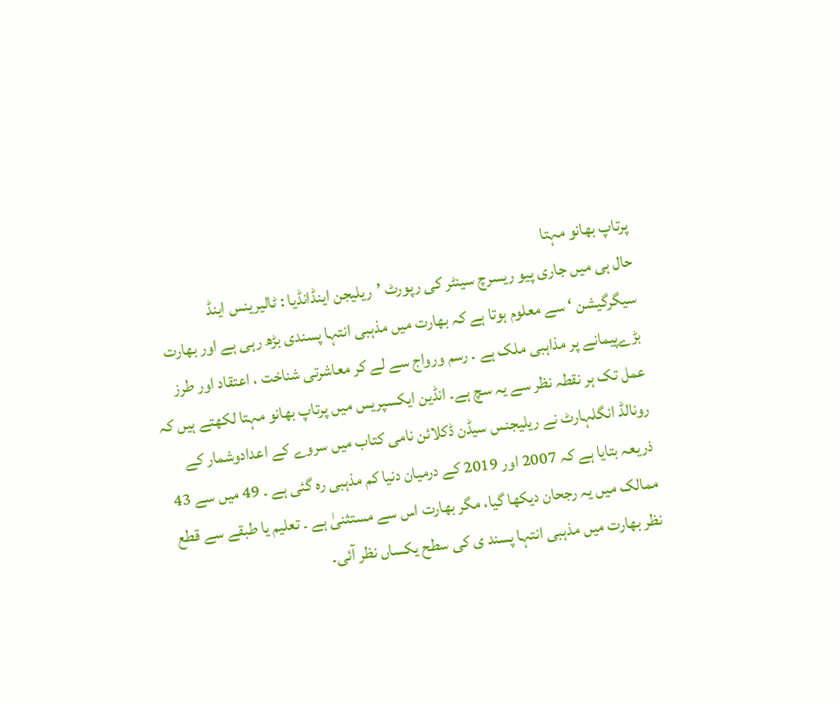پرتاپ بھانو مہتا
حال ہی میں جاری پیو ریسرچ سینٹر کی رپورٹ ’ریلیجن اینڈانڈیا : ٹالیرینس اینڈ سیگرگیشن ‘ سے معلوم ہوتا ہے کہ بھارت میں مذہبی انتہا پسندی بڑھ رہی ہے اور بھارت بڑےپیمانے پر مذاہبی ملک ہے ۔ رسم ورواج سے لے کر معاشرتی شناخت ، اعتقاد اور طرز عمل تک ہر نقطہ نظر سے یہ سچ ہے۔ انڈین ایکسپریس میں پرتاپ بھانو مہتا لکھتے ہیں کہ رونالڈ انگلہارٹ نے ریلیجنس سیڈن ڈکلائن نامی کتاب میں سروے کے اعدادوشمار کے ذریعہ بتایا ہے کہ 2007 اور 2019 کے درمیان دنیا کم مذہبی رہ گئی ہے ۔ 49 میں سے 43 ممالک میں یہ رجحان دیکھا گیا، مگر بھارت اس سے مستثنیٰ ہے ۔ تعلیم یا طبقے سے قطع نظر بھارت میں مذہبی انتہا پسند ی کی سطح یکساں نظر آئی۔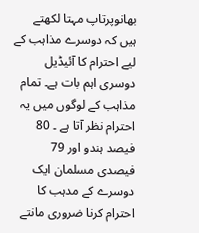بھانوپرتاپ مہتا لکھتے ہیں کہ دوسرے مذاہب کے لیے احترام کا آئیڈیل دوسری اہم بات ہے۔ تمام مذاہب کے لوگوں میں یہ احترام نظر آتا ہے ۔ 80 فیصد ہندو اور 79 فیصدی مسلمان ایک دوسرے کے مدہب کا احترام کرنا ضروری مانتے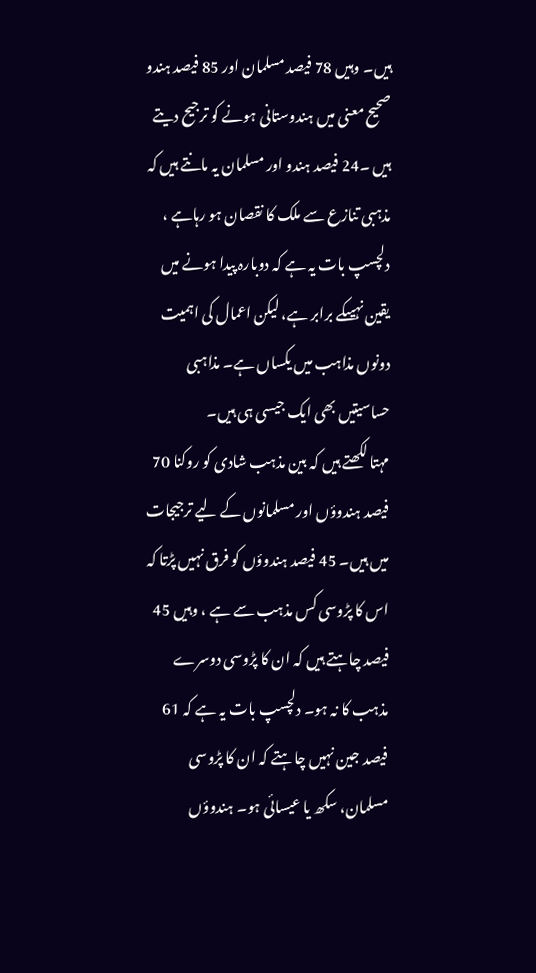ہیں۔ وہیں 78 فیصد مسلمان اور 85 فیصد ہندو صحیح معنی میں ہندوستانی ہونے کو ترجیح دیتے ہیں ۔24 فیصد ہندو اور مسلمان یہ مانتے ہیں کہ مذہبی تنازع سے ملک کا نقصان ہو رہاہے ، دلچسپ بات یہ ہے کہ دوبارہ پیدا ہونے میں یقین نہیںکے برابر ہے، لیکن اعمال کی اہمیت دونوں مذاہب میں یکساں ہے۔ مذاہبی حساسیتیں بھی ایک جیسی ہی ہیں۔
مہتا لکھتے ہیں کہ بین مذہب شادی کو روکنا 70 فیصد ہندوؤں اور مسلمانوں کے لیے ترجیجات میں ہیں۔ 45 فیصد ہندوؤں کو فرق نہیں پڑتا کہ اس کا پڑوسی کس مذہب سے ہے ، وہیں 45 فیصد چاہتے ہیں کہ ان کا پڑوسی دوسرے مذہب کا نہ ہو۔ دلچسپ بات یہ ہے کہ 61 فیصد جین نہیں چاہتے کہ ان کا پڑوسی مسلمان، سکھ یا عیسائی ہو۔ ہندوؤں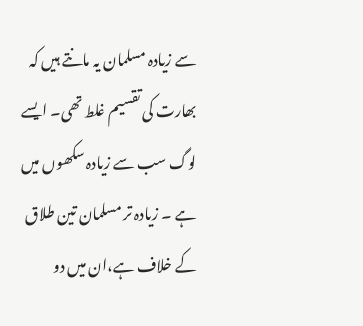سے زیادہ مسلمان یہ مانتے ہیں کہ بھارت کی تقسیم غلط تھی۔ ایسے لوگ سب سے زیادہ سکھوں میں ہے ۔ زیادہ تر مسلمان تین طلاق کے خلاف ہے،ان میں دو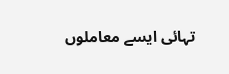تہائی ایسے معاملوں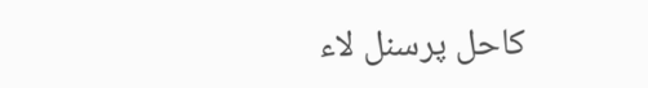کاحل پرسنل لاء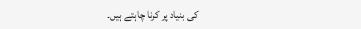کی بنیاد پر کرنا چاہتے ہیں۔